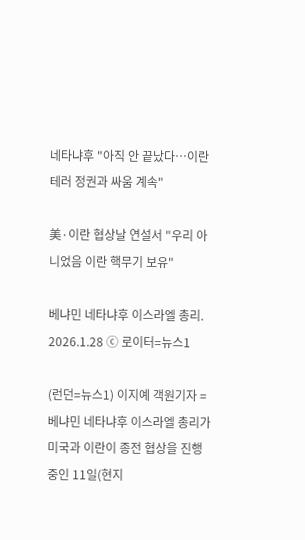네타냐후 "아직 안 끝났다…이란 테러 정권과 싸움 계속"

美·이란 협상날 연설서 "우리 아니었음 이란 핵무기 보유"

베냐민 네타냐후 이스라엘 총리. 2026.1.28 ⓒ 로이터=뉴스1

(런던=뉴스1) 이지예 객원기자 = 베냐민 네타냐후 이스라엘 총리가 미국과 이란이 종전 협상을 진행 중인 11일(현지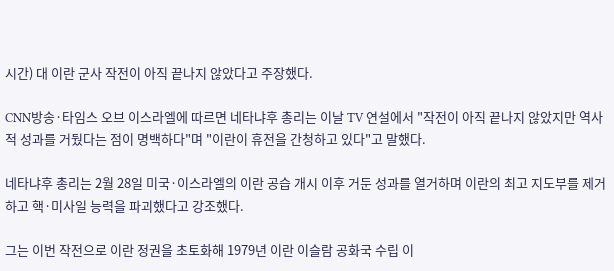시간) 대 이란 군사 작전이 아직 끝나지 않았다고 주장했다.

CNN방송·타임스 오브 이스라엘에 따르면 네타냐후 총리는 이날 TV 연설에서 "작전이 아직 끝나지 않았지만 역사적 성과를 거뒀다는 점이 명백하다"며 "이란이 휴전을 간청하고 있다"고 말했다.

네타냐후 총리는 2월 28일 미국·이스라엘의 이란 공습 개시 이후 거둔 성과를 열거하며 이란의 최고 지도부를 제거하고 핵·미사일 능력을 파괴했다고 강조했다.

그는 이번 작전으로 이란 정권을 초토화해 1979년 이란 이슬람 공화국 수립 이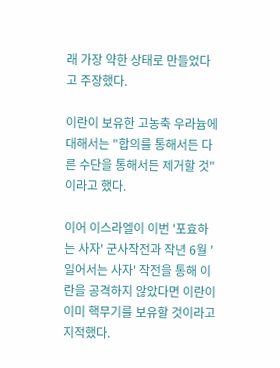래 가장 약한 상태로 만들었다고 주장했다.

이란이 보유한 고농축 우라늄에 대해서는 "합의를 통해서든 다른 수단을 통해서든 제거할 것"이라고 했다.

이어 이스라엘이 이번 '포효하는 사자' 군사작전과 작년 6월 '일어서는 사자' 작전을 통해 이란을 공격하지 않았다면 이란이 이미 핵무기를 보유할 것이라고 지적했다.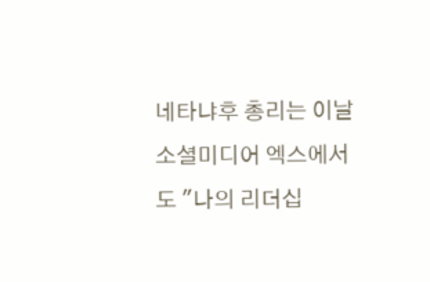네타냐후 총리는 이날 소셜미디어 엑스에서도 "나의 리더십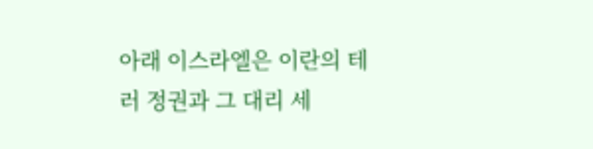아래 이스라엘은 이란의 테러 정권과 그 대리 세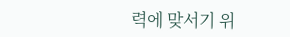력에 맞서기 위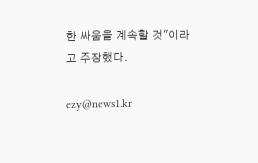한 싸움을 계속할 것"이라고 주장했다.

ezy@news1.kr